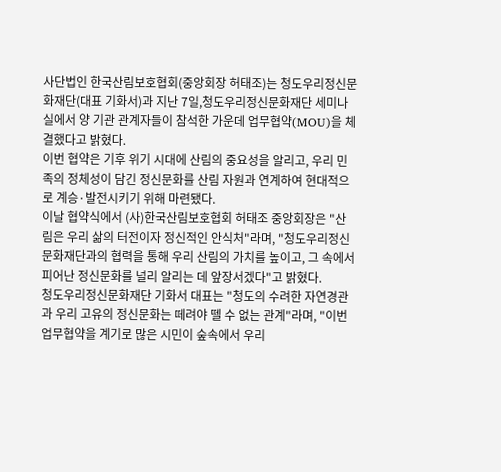사단법인 한국산림보호협회(중앙회장 허태조)는 청도우리정신문화재단(대표 기화서)과 지난 7일,청도우리정신문화재단 세미나실에서 양 기관 관계자들이 참석한 가운데 업무협약(MOU)을 체결했다고 밝혔다.
이번 협약은 기후 위기 시대에 산림의 중요성을 알리고, 우리 민족의 정체성이 담긴 정신문화를 산림 자원과 연계하여 현대적으로 계승·발전시키기 위해 마련됐다.
이날 협약식에서 (사)한국산림보호협회 허태조 중앙회장은 "산림은 우리 삶의 터전이자 정신적인 안식처"라며, "청도우리정신문화재단과의 협력을 통해 우리 산림의 가치를 높이고, 그 속에서 피어난 정신문화를 널리 알리는 데 앞장서겠다"고 밝혔다.
청도우리정신문화재단 기화서 대표는 "청도의 수려한 자연경관과 우리 고유의 정신문화는 떼려야 뗄 수 없는 관계"라며, "이번 업무협약을 계기로 많은 시민이 숲속에서 우리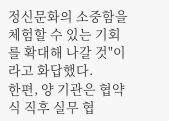정신문화의 소중함을 체험할 수 있는 기회를 확대해 나갈 것"이라고 화답했다.
한편, 양 기관은 협약식 직후 실무 협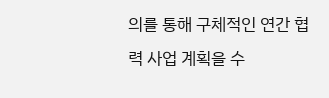의를 통해 구체적인 연간 협력 사업 계획을 수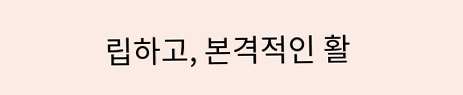립하고, 본격적인 활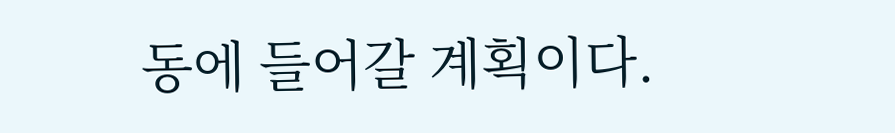동에 들어갈 계획이다.